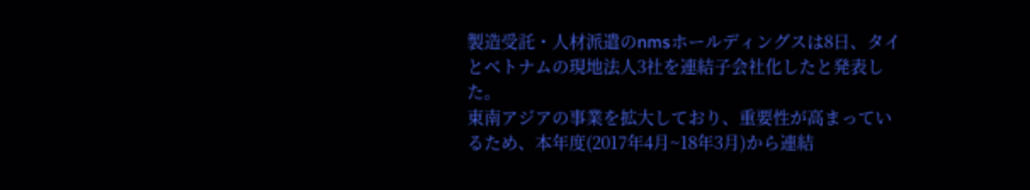製造受託・人材派遣のnmsホールディングスは8日、タイとベトナムの現地法人3社を連結子会社化したと発表した。
東南アジアの事業を拡大しており、重要性が高まっているため、本年度(2017年4月~18年3月)から連結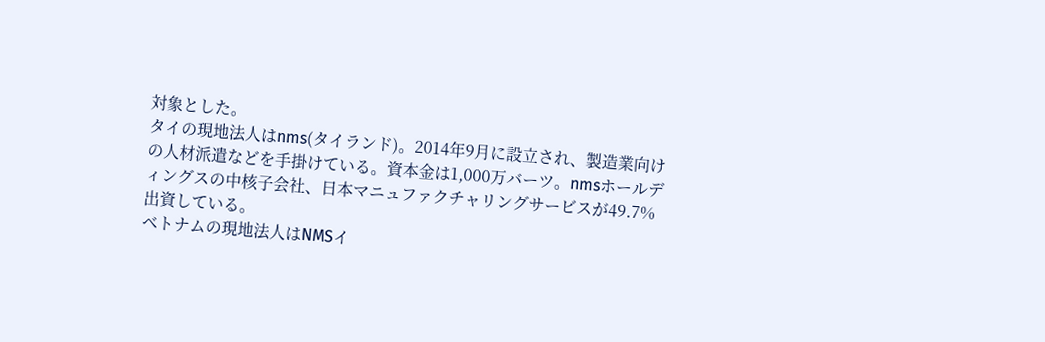対象とした。
タイの現地法人はnms(タイランド)。2014年9月に設立され、製造業向けの人材派遣などを手掛けている。資本金は1,000万バーツ。nmsホールディングスの中核子会社、日本マニュファクチャリングサービスが49.7%出資している。
ベトナムの現地法人はNMSイ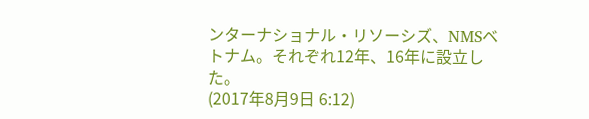ンターナショナル・リソーシズ、NMSベトナム。それぞれ12年、16年に設立した。
(2017年8月9日 6:12)